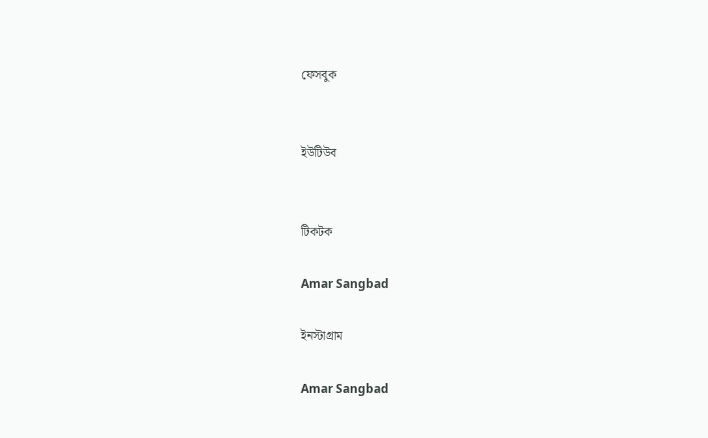ফেসবুক


ইউটিউব


টিকটক

Amar Sangbad

ইনস্টাগ্রাম

Amar Sangbad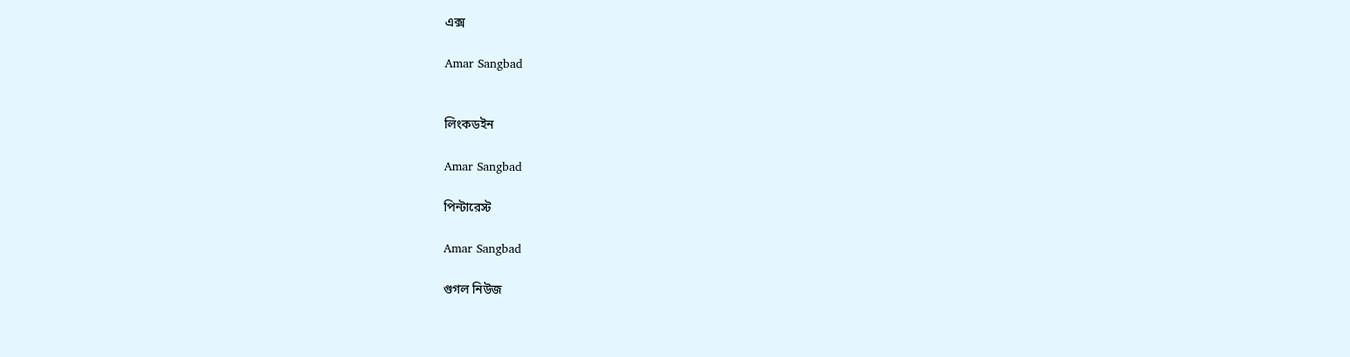এক্স

Amar Sangbad


লিংকডইন

Amar Sangbad

পিন্টারেস্ট

Amar Sangbad

গুগল নিউজ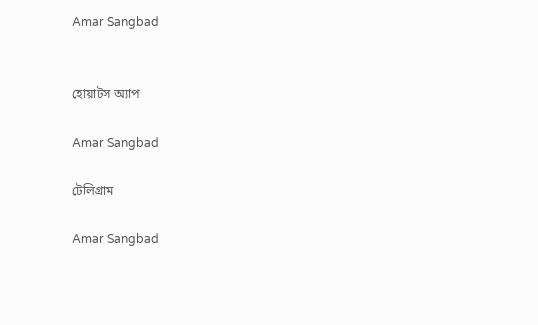Amar Sangbad


হোয়াটস অ্যাপ

Amar Sangbad

টেলিগ্রাম

Amar Sangbad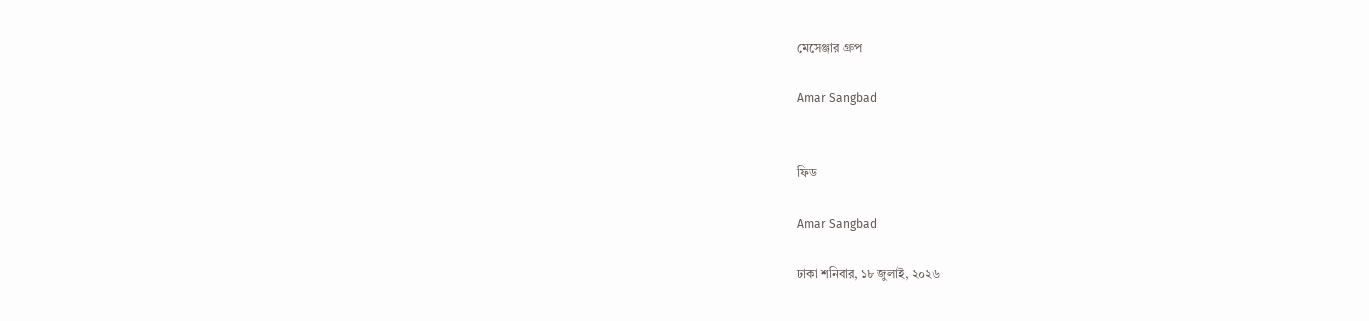মেসেঞ্জার গ্রুপ

Amar Sangbad


ফিড

Amar Sangbad

ঢাকা শনিবার, ১৮ জুলাই, ২০২৬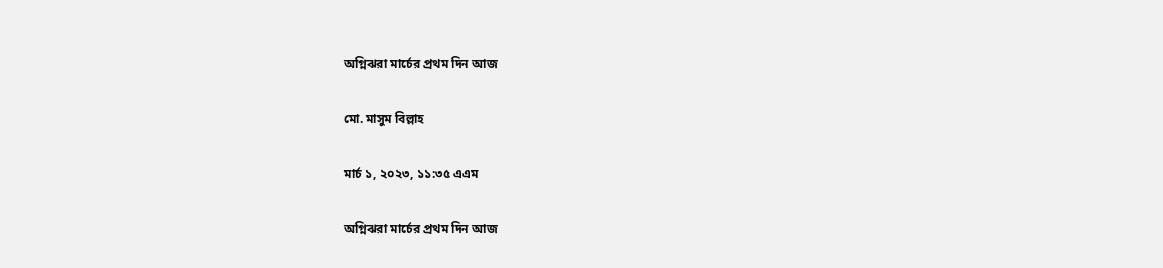অগ্নিঝরা মার্চের প্রথম দিন আজ

মো. মাসুম বিল্লাহ

মার্চ ১, ২০২৩, ১১:৩৫ এএম

অগ্নিঝরা মার্চের প্রথম দিন আজ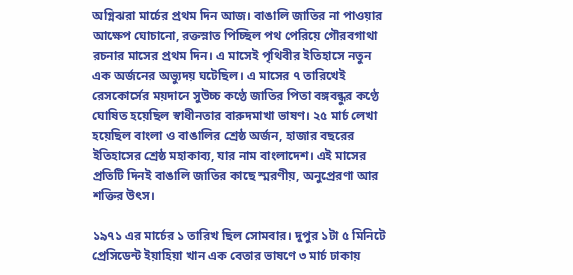অগ্নিঝরা মার্চের প্রথম দিন আজ। বাঙালি জাতির না পাওয়ার আক্ষেপ ঘোচানো, রক্তস্নাত পিচ্ছিল পথ পেরিয়ে গৌরবগাথা রচনার মাসের প্রথম দিন। এ মাসেই পৃথিবীর ইতিহাসে নতুন এক অর্জনের অভ্যুদয় ঘটেছিল। এ মাসের ৭ তারিখেই রেসকোর্সের ময়দানে সুউচ্চ কণ্ঠে জাতির পিতা বঙ্গবন্ধুর কণ্ঠে ঘোষিত হয়েছিল স্বাধীনতার বারুদমাখা ভাষণ। ২৫ মার্চ লেখা হয়েছিল বাংলা ও বাঙালির শ্রেষ্ঠ অর্জন, হাজার বছরের ইতিহাসের শ্রেষ্ঠ মহাকাব্য, যার নাম বাংলাদেশ। এই মাসের প্রতিটি দিনই বাঙালি জাতির কাছে স্মরণীয়, অনুপ্রেরণা আর শক্তির উৎস।

১৯৭১ এর মার্চের ১ তারিখ ছিল সোমবার। দুপুর ১টা ৫ মিনিটে প্রেসিডেন্ট ইয়াহিয়া খান এক বেতার ভাষণে ৩ মার্চ ঢাকায়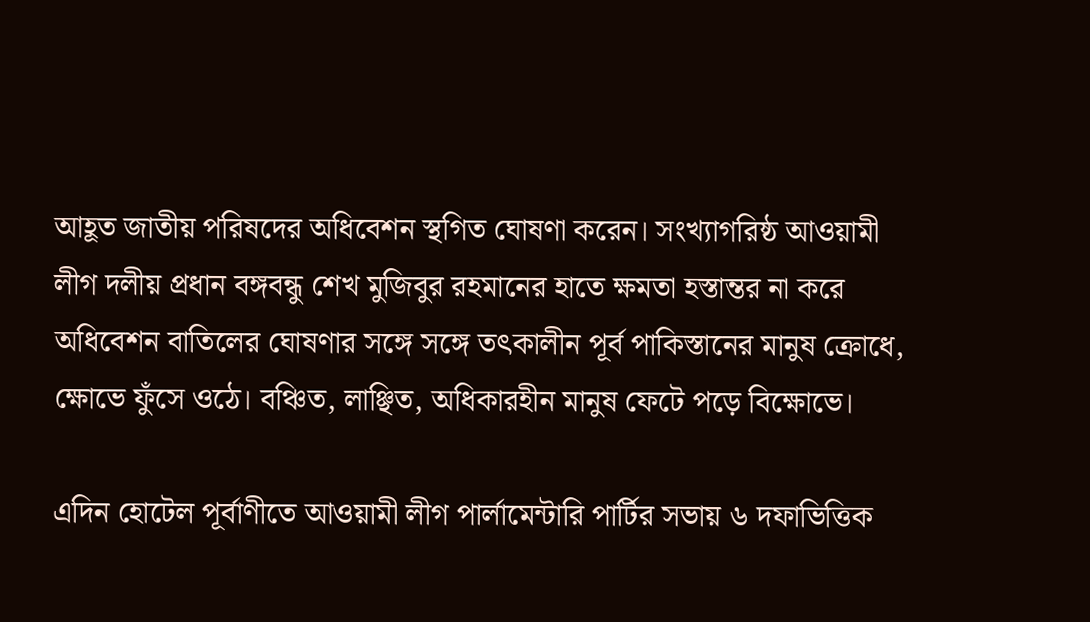আহূত জাতীয় পরিষদের অধিবেশন স্থগিত ঘোষণা করেন। সংখ্যাগরিষ্ঠ আওয়ামী লীগ দলীয় প্রধান বঙ্গবন্ধু শেখ মুজিবুর রহমানের হাতে ক্ষমতা হস্তান্তর না করে অধিবেশন বাতিলের ঘোষণার সঙ্গে সঙ্গে তৎকালীন পূর্ব পাকিস্তানের মানুষ ক্রোধে, ক্ষোভে ফুঁসে ওঠে। বঞ্চিত, লাঞ্ছিত, অধিকারহীন মানুষ ফেটে পড়ে বিক্ষোভে।

এদিন হোটেল পূর্বাণীতে আওয়ামী লীগ পার্লামেন্টারি পার্টির সভায় ৬ দফাভিত্তিক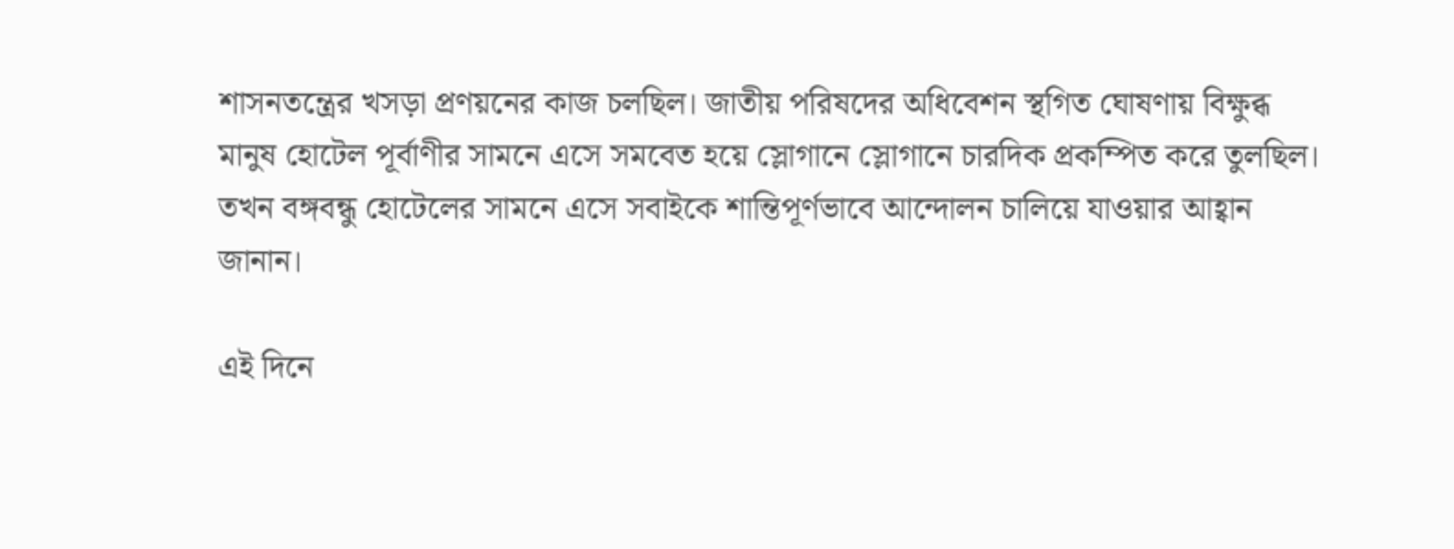শাসনতন্ত্রের খসড়া প্রণয়নের কাজ চলছিল। জাতীয় পরিষদের অধিবেশন স্থগিত ঘোষণায় বিক্ষুব্ধ মানুষ হোটেল পূর্বাণীর সামনে এসে সমবেত হয়ে স্লোগানে স্লোগানে চারদিক প্রকম্পিত করে তুলছিল। তখন বঙ্গবন্ধু হোটেলের সামনে এসে সবাইকে শান্তিপূর্ণভাবে আন্দোলন চালিয়ে যাওয়ার আহ্বান জানান।

এই দিনে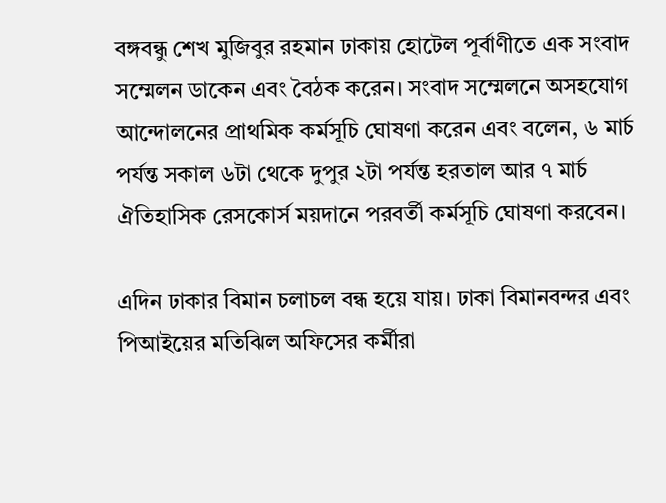বঙ্গবন্ধু শেখ মুজিবুর রহমান ঢাকায় হোটেল পূর্বাণীতে এক সংবাদ সম্মেলন ডাকেন এবং বৈঠক করেন। সংবাদ সম্মেলনে অসহযোগ আন্দোলনের প্রাথমিক কর্মসূচি ঘোষণা করেন এবং বলেন, ৬ মার্চ পর্যন্ত সকাল ৬টা থেকে দুপুর ২টা পর্যন্ত হরতাল আর ৭ মার্চ ঐতিহাসিক রেসকোর্স ময়দানে পরবর্তী কর্মসূচি ঘোষণা করবেন।

এদিন ঢাকার বিমান চলাচল বন্ধ হয়ে যায়। ঢাকা বিমানবন্দর এবং পিআইয়ের মতিঝিল অফিসের কর্মীরা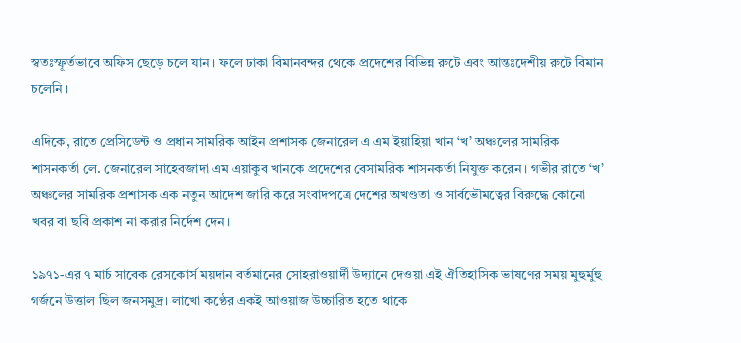স্বতঃস্ফূর্তভাবে অফিস ছেড়ে চলে যান। ফলে ঢাকা বিমানবন্দর থেকে প্রদেশের বিভিন্ন রুটে এবং আন্তঃদেশীয় রুটে বিমান চলেনি।

এদিকে, রাতে প্রেসিডেন্ট ও প্রধান সামরিক আইন প্রশাসক জেনারেল এ এম ইয়াহিয়া খান ‘খ’ অঞ্চলের সামরিক শাসনকর্তা লে. জেনারেল সাহেবজাদা এম এয়াকুব খানকে প্রদেশের বেসামরিক শাসনকর্তা নিযুক্ত করেন। গভীর রাতে ‘খ’ অঞ্চলের সামরিক প্রশাসক এক নতুন আদেশ জারি করে সংবাদপত্রে দেশের অখণ্ডতা ও সার্বভৌমত্বের বিরুদ্ধে কোনো খবর বা ছবি প্রকাশ না করার নির্দেশ দেন।

১৯৭১-এর ৭ মার্চ সাবেক রেসকোর্স ময়দান বর্তমানের সোহরাওয়ার্দী উদ্যানে দেওয়া এই ঐতিহাসিক ভাষণের সময় মুহুর্মুহু গর্জনে উত্তাল ছিল জনসমুদ্র। লাখো কণ্ঠের একই আওয়াজ উচ্চারিত হতে থাকে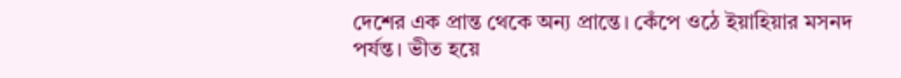দেশের এক প্রান্ত থেকে অন্য প্রান্তে। কেঁপে ওঠে ইয়াহিয়ার মসনদ পর্যন্ত। ভীত হয়ে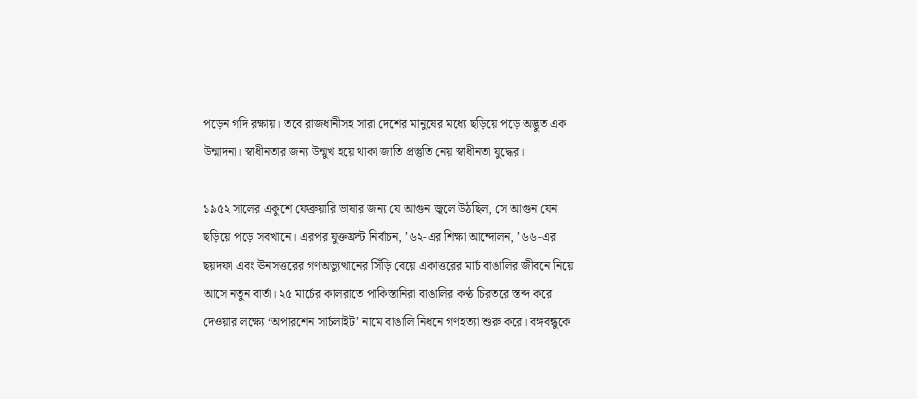পড়েন গদি রক্ষায়। তবে রাজধানীসহ সারা দেশের মানুষের মধ্যে ছড়িয়ে পড়ে অদ্ভুত এক উন্মাদনা। স্বাধীনতার জন্য উন্মুখ হয়ে থাকা জাতি প্রস্তুতি নেয় স্বাধীনতা যুদ্ধের।

১৯৫২ সালের একুশে ফেব্রুয়ারি ভাষার জন্য যে আগুন জ্বলে উঠছিল, সে আগুন যেন ছড়িয়ে পড়ে সবখানে। এরপর যুক্তফ্রন্ট নির্বাচন, ’৬২-এর শিক্ষা আন্দোলন, ’৬৬-এর ছয়দফা এবং ঊনসত্তরের গণঅভ্যুত্থানের সিঁড়ি বেয়ে একাত্তরের মার্চ বাঙালির জীবনে নিয়ে আসে নতুন বার্তা। ২৫ মার্চের কালরাতে পাকিস্তানিরা বাঙালির কণ্ঠ চিরতরে স্তব্দ করে দেওয়ার লক্ষ্যে ‘অপারশেন সার্চলাইট’ নামে বাঙালি নিধনে গণহত্যা শুরু করে। বঙ্গবন্ধুকে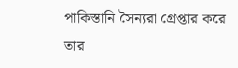পাকিস্তানি সৈন্যরা গ্রেপ্তার করে তার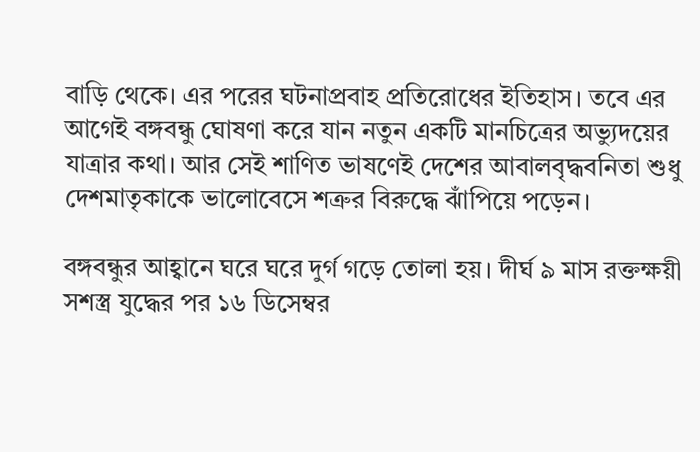বাড়ি থেকে। এর পরের ঘটনাপ্রবাহ প্রতিরোধের ইতিহাস। তবে এর আগেই বঙ্গবন্ধু ঘোষণা করে যান নতুন একটি মানচিত্রের অভ্যুদয়ের যাত্রার কথা। আর সেই শাণিত ভাষণেই দেশের আবালবৃদ্ধবনিতা শুধু দেশমাতৃকাকে ভালোবেসে শত্রুর বিরুদ্ধে ঝাঁপিয়ে পড়েন।

বঙ্গবন্ধুর আহ্বানে ঘরে ঘরে দুর্গ গড়ে তোলা হয়। দীর্ঘ ৯ মাস রক্তক্ষয়ী সশস্ত্র যুদ্ধের পর ১৬ ডিসেম্বর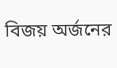বিজয় অর্জনের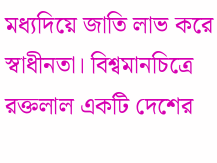মধ্যদিয়ে জাতি লাভ করে স্বাধীনতা। বিশ্বমানচিত্রে রক্তলাল একটি দেশের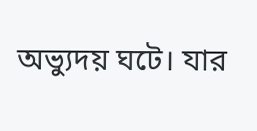অভ্যুদয় ঘটে। যার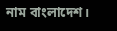নাম বাংলাদেশ।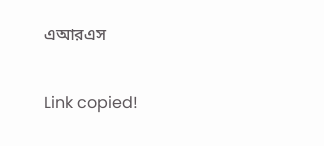এআরএস

Link copied!